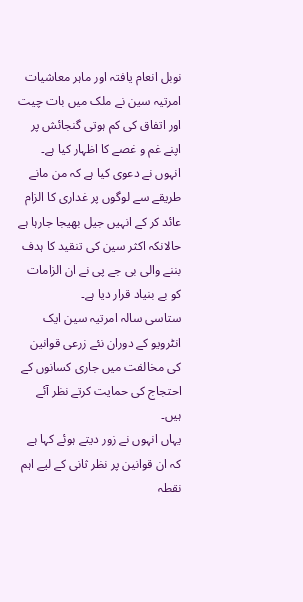نوبل انعام یافتہ اور ماہر معاشیات امرتیہ سین نے ملک میں بات چیت اور اتفاق کی کم ہوتی گنجائش پر اپنے غم و غصے کا اظہار کیا ہے۔
انہوں نے دعوی کیا ہے کہ من مانے طریقے سے لوگوں پر غداری کا الزام عائد کر کے انہیں جیل بھیجا جارہا ہے حالانکہ اکثر سین کی تنقید کا ہدف بننے والی بی جے پی نے ان الزامات کو بے بنیاد قرار دیا ہے۔
ستاسی سالہ امرتیہ سین ایک انٹرویو کے دوران نئے زرعی قوانین کی مخالفت میں جاری کسانوں کے احتجاج کی حمایت کرتے نظر آئے ہیں۔
یہاں انہوں نے زور دیتے ہوئے کہا ہے کہ ان قوانین پر نظر ثانی کے لیے اہم نقطہ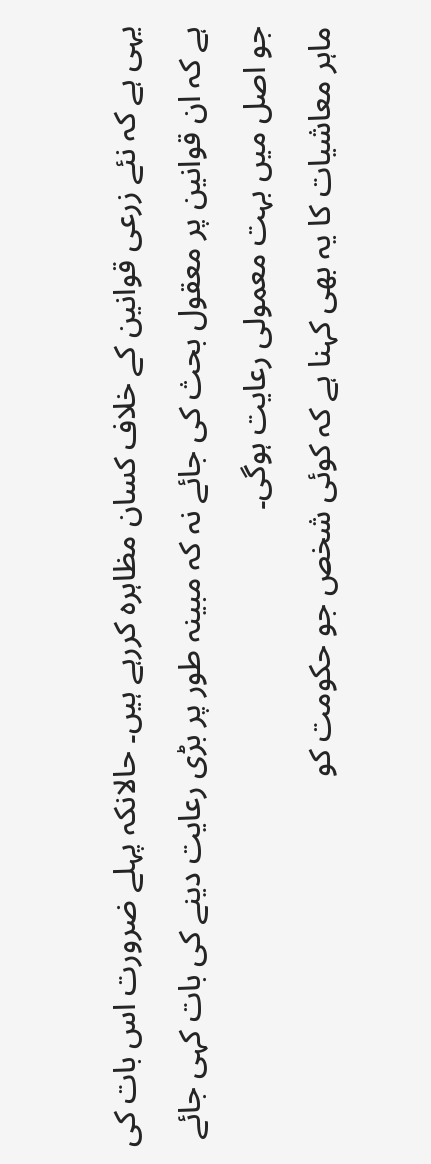یہی ہے کہ نئے زرعی قوانین کے خلاف کسان مظاہرہ کررہے ہیں۔ حالانکہ پہلے ضرورت اس بات کی ہے کہ ان قوانین پر معقول بحث کی جائے نہ کہ مبینہ طور پر بڑی رعایت دینے کی بات کہی جائے جو اصل میں بہت معمولی رعایت ہوگی۔
ماہر معاشیات کا یہ بھی کہنا ہے کہ کوئی شخص جو حکومت کو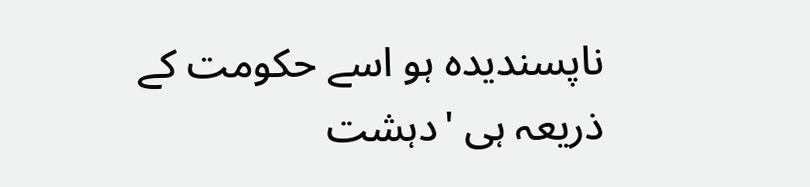ناپسندیدہ ہو اسے حکومت کے ذریعہ ہی 'دہشت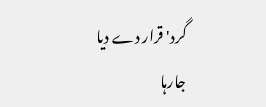گرد' قرار دے دیا جارہا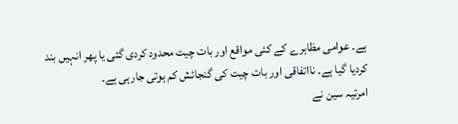ہے۔ عوامی مظاہرے کے کئی مواقع اور بات چیت محدود کردی گئی یا پھر انہیں بند کردیا گیا ہے۔ نااتفاقی اور بات چیت کی گنجائش کم ہوتی جارہی ہے۔
امرتیہ سین نے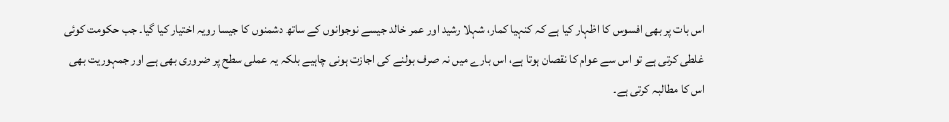اس بات پر بھی افسوس کا اظہار کیا ہے کہ کنہیا کمار، شہلا رشید اور عمر خالد جیسے نوجوانوں کے ساتھ دشمنوں کا جیسا رویہ اختیار کیا گیا۔ جب حکومت کوئی غلطی کرتی ہے تو اس سے عوام کا نقصان ہوتا ہے، اس بارے میں نہ صرف بولنے کی اجازت ہونی چاہیے بلکہ یہ عملی سطح پر ضروری بھی ہے اور جمہوریت بھی اس کا مطالبہ کرتی ہے۔